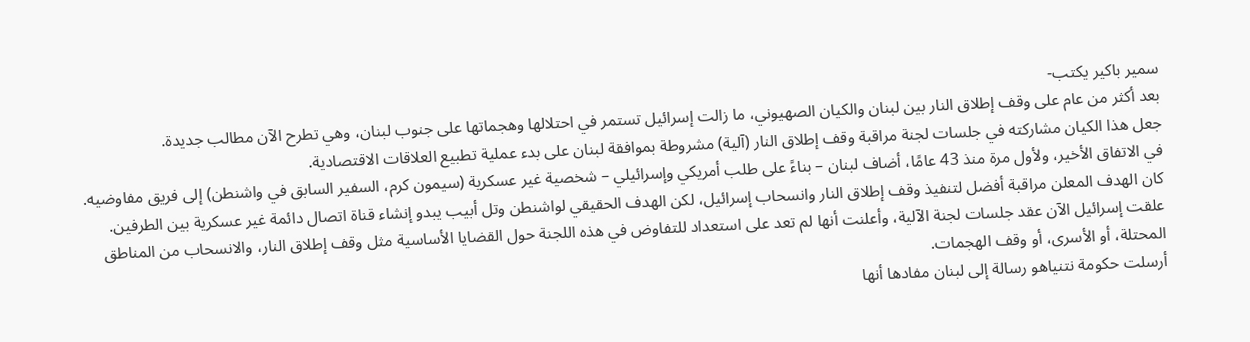سمير باكير يكتب-
بعد أكثر من عام على وقف إطلاق النار بين لبنان والكيان الصهيوني، ما زالت إسرائيل تستمر في احتلالها وهجماتها على جنوب لبنان، وهي تطرح الآن مطالب جديدة.
جعل هذا الكيان مشاركته في جلسات لجنة مراقبة وقف إطلاق النار (آلية) مشروطة بموافقة لبنان على بدء عملية تطبيع العلاقات الاقتصادية.
في الاتفاق الأخير، ولأول مرة منذ 43 عامًا، أضاف لبنان – بناءً على طلب أمريكي وإسرائيلي – شخصية غير عسكرية (سيمون كرم، السفير السابق في واشنطن) إلى فريق مفاوضيه. كان الهدف المعلن مراقبة أفضل لتنفيذ وقف إطلاق النار وانسحاب إسرائيل، لكن الهدف الحقيقي لواشنطن وتل أبيب يبدو إنشاء قناة اتصال دائمة غير عسكرية بين الطرفين.
علقت إسرائيل الآن عقد جلسات لجنة الآلية، وأعلنت أنها لم تعد على استعداد للتفاوض في هذه اللجنة حول القضايا الأساسية مثل وقف إطلاق النار، والانسحاب من المناطق المحتلة، أو الأسرى، أو وقف الهجمات.
أرسلت حكومة نتنياهو رسالة إلى لبنان مفادها أنها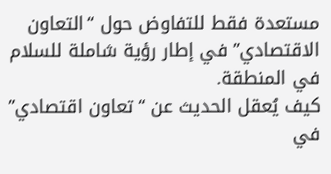مستعدة فقط للتفاوض حول “التعاون الاقتصادي” في إطار رؤية شاملة للسلام في المنطقة.
كيف يُعقل الحديث عن “تعاون اقتصادي” في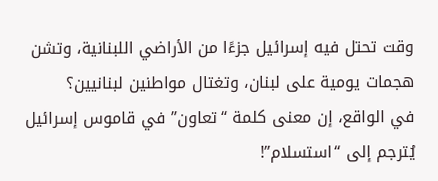وقت تحتل فيه إسرائيل جزءًا من الأراضي اللبنانية، وتشن هجمات يومية على لبنان، وتغتال مواطنين لبنانيين؟
في الواقع، إن معنى كلمة “تعاون” في قاموس إسرائيل يُترجم إلى “استسلام”!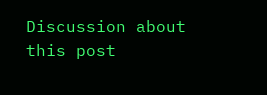Discussion about this post